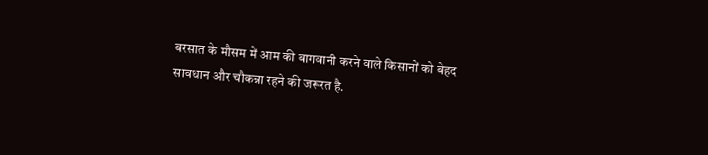बरसात के मौसम में आम की बागवानी करने वाले किसानों को बेहद सावधान और चौकन्ना रहने की जरूरत है.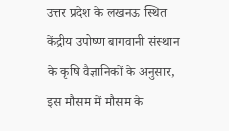उत्तर प्रदेश के लखनऊ स्थित केंद्रीय उपोष्ण बागवानी संस्थान के कृषि वैज्ञानिकों के अनुसार, इस मौसम में मौसम के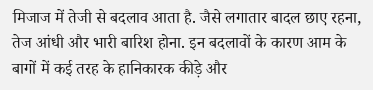मिजाज में तेजी से बदलाव आता है. जैसे लगातार बादल छाए रहना, तेज आंधी और भारी बारिश होना. इन बदलावों के कारण आम के बागों में कई तरह के हानिकारक कीड़े और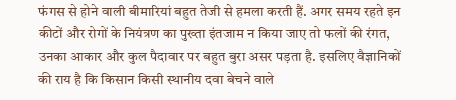फंगस से होने वाली बीमारियां बहुत तेजी से हमला करती हैं. अगर समय रहते इन कीटों और रोगों के नियंत्रण का पुख्ता इंतजाम न किया जाए तो फलों की रंगत, उनका आकार और कुल पैदावार पर बहुत बुरा असर पड़ता है. इसलिए वैज्ञानिकों की राय है कि किसान किसी स्थानीय दवा बेचने वाले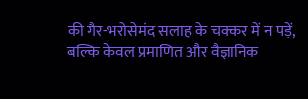की गैर-भरोसेमंद सलाह के चक्कर में न पड़ें, बल्कि केवल प्रमाणित और वैज्ञानिक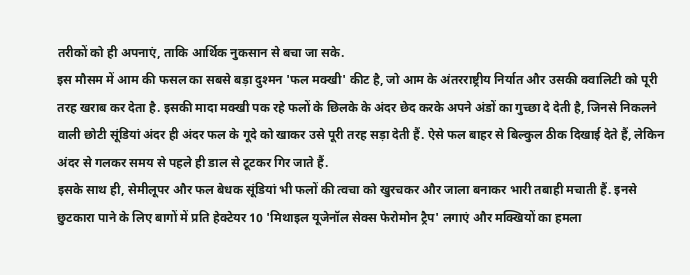तरीकों को ही अपनाएं, ताकि आर्थिक नुकसान से बचा जा सके.
इस मौसम में आम की फसल का सबसे बड़ा दुश्मन 'फल मक्खी' कीट है, जो आम के अंतरराष्ट्रीय निर्यात और उसकी क्वालिटी को पूरी तरह खराब कर देता है. इसकी मादा मक्खी पक रहे फलों के छिलके के अंदर छेद करके अपने अंडों का गुच्छा दे देती है, जिनसे निकलने वाली छोटी सूंडियां अंदर ही अंदर फल के गूदे को खाकर उसे पूरी तरह सड़ा देती हैं. ऐसे फल बाहर से बिल्कुल ठीक दिखाई देते हैं, लेकिन अंदर से गलकर समय से पहले ही डाल से टूटकर गिर जाते हैं.
इसके साथ ही, सेमीलूपर और फल बेधक सूंडियां भी फलों की त्वचा को खुरचकर और जाला बनाकर भारी तबाही मचाती हैं. इनसे छुटकारा पाने के लिए बागों में प्रति हेक्टेयर 10 'मिथाइल यूजेनॉल सेक्स फेरोमोन ट्रैप' लगाएं और मक्खियों का हमला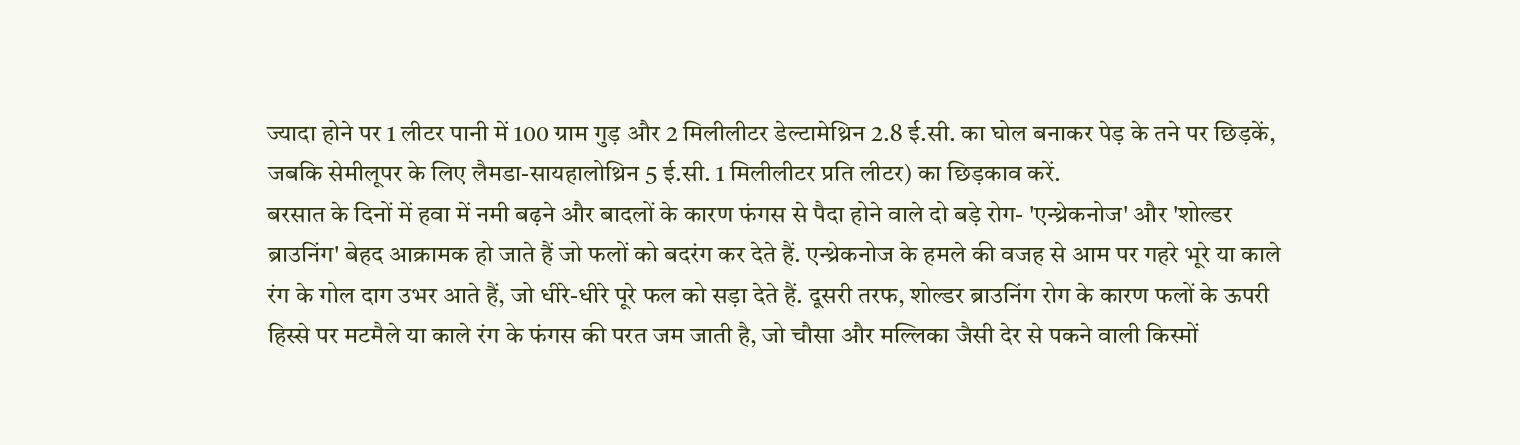ज्यादा होने पर 1 लीटर पानी में 100 ग्राम गुड़ और 2 मिलीलीटर डेल्टामेथ्रिन 2.8 ई.सी. का घोल बनाकर पेड़ के तने पर छिड़कें, जबकि सेमीलूपर के लिए लैमडा-सायहालोथ्रिन 5 ई.सी. 1 मिलीलीटर प्रति लीटर) का छिड़काव करें.
बरसात के दिनों में हवा में नमी बढ़ने और बादलों के कारण फंगस से पैदा होने वाले दो बड़े रोग- 'एन्थ्रेकनोज' और 'शोल्डर ब्राउनिंग' बेहद आक्रामक हो जाते हैं जो फलों को बदरंग कर देते हैं. एन्थ्रेकनोज के हमले की वजह से आम पर गहरे भूरे या काले रंग के गोल दाग उभर आते हैं, जो धीरे-धीरे पूरे फल को सड़ा देते हैं. दूसरी तरफ, शोल्डर ब्राउनिंग रोग के कारण फलों के ऊपरी हिस्से पर मटमैले या काले रंग के फंगस की परत जम जाती है, जो चौसा और मल्लिका जैसी देर से पकने वाली किस्मों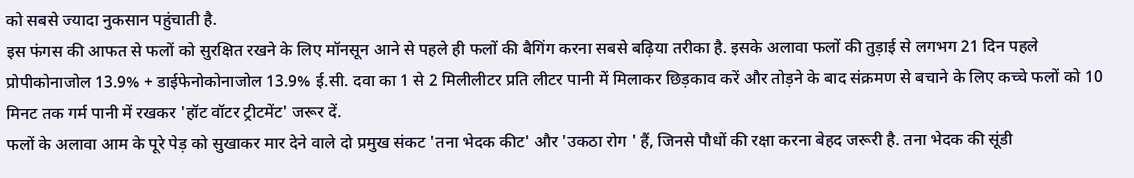को सबसे ज्यादा नुकसान पहुंचाती है.
इस फंगस की आफत से फलों को सुरक्षित रखने के लिए मॉनसून आने से पहले ही फलों की बैगिंग करना सबसे बढ़िया तरीका है. इसके अलावा फलों की तुड़ाई से लगभग 21 दिन पहले प्रोपीकोनाजोल 13.9% + डाईफेनोकोनाजोल 13.9% ई.सी. दवा का 1 से 2 मिलीलीटर प्रति लीटर पानी में मिलाकर छिड़काव करें और तोड़ने के बाद संक्रमण से बचाने के लिए कच्चे फलों को 10 मिनट तक गर्म पानी में रखकर 'हॉट वॉटर ट्रीटमेंट' जरूर दें.
फलों के अलावा आम के पूरे पेड़ को सुखाकर मार देने वाले दो प्रमुख संकट 'तना भेदक कीट' और 'उकठा रोग ' हैं, जिनसे पौधों की रक्षा करना बेहद जरूरी है. तना भेदक की सूंडी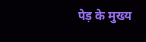पेड़ के मुख्य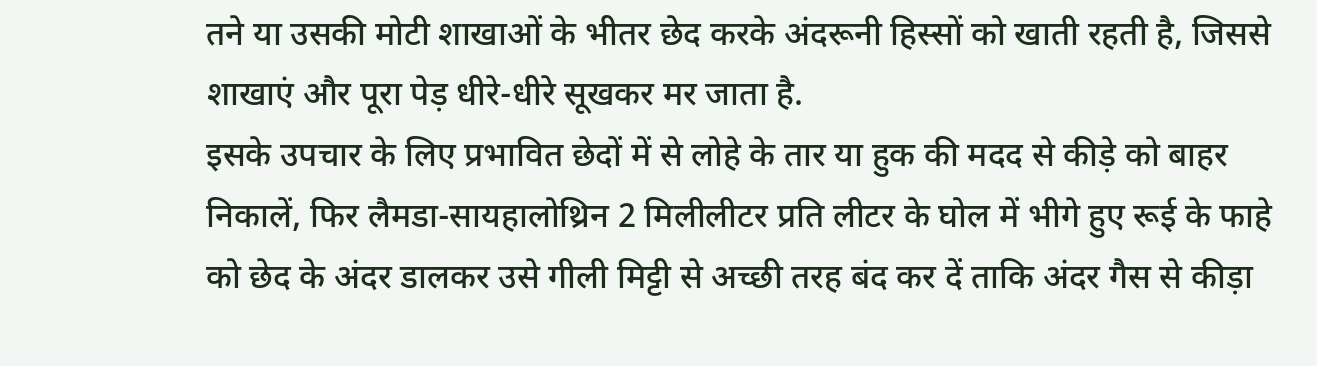तने या उसकी मोटी शाखाओं के भीतर छेद करके अंदरूनी हिस्सों को खाती रहती है, जिससे शाखाएं और पूरा पेड़ धीरे-धीरे सूखकर मर जाता है.
इसके उपचार के लिए प्रभावित छेदों में से लोहे के तार या हुक की मदद से कीड़े को बाहर निकालें, फिर लैमडा-सायहालोथ्रिन 2 मिलीलीटर प्रति लीटर के घोल में भीगे हुए रूई के फाहे को छेद के अंदर डालकर उसे गीली मिट्टी से अच्छी तरह बंद कर दें ताकि अंदर गैस से कीड़ा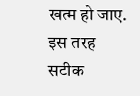खत्म हो जाए. इस तरह सटीक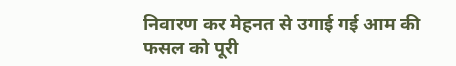निवारण कर मेहनत से उगाई गई आम की फसल को पूरी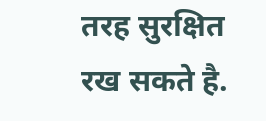तरह सुरक्षित रख सकते है.